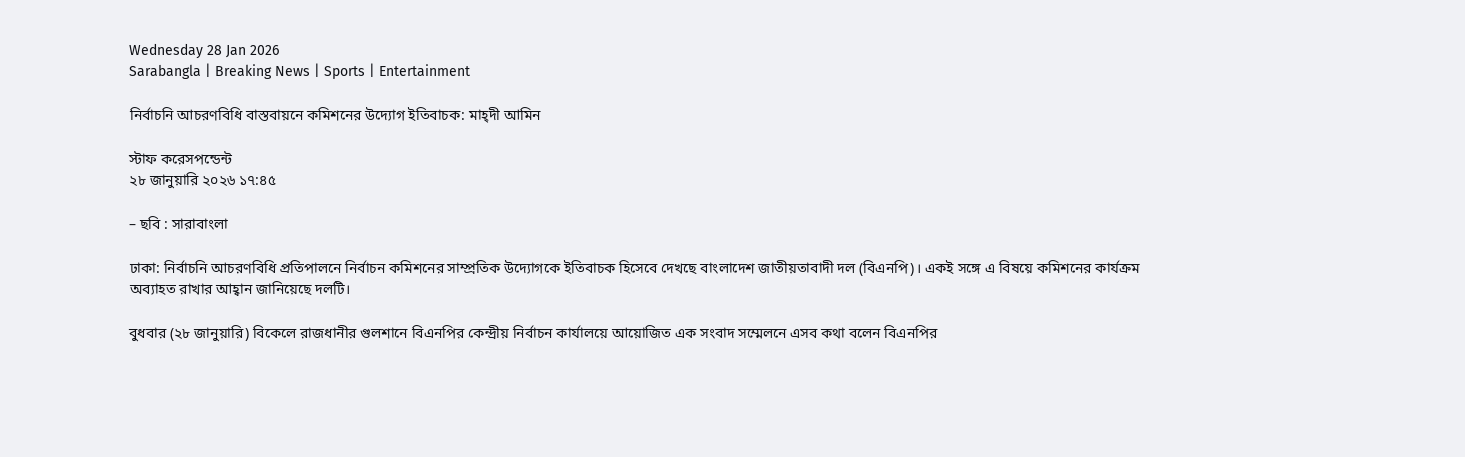Wednesday 28 Jan 2026
Sarabangla | Breaking News | Sports | Entertainment

নির্বাচনি আচরণবিধি বাস্তবায়নে কমিশনের উদ্যোগ ইতিবাচক: মাহ্দী আমিন

স্টাফ করেসপন্ডেন্ট
২৮ জানুয়ারি ২০২৬ ১৭:৪৫

– ছবি : সারাবাংলা

ঢাকা: নির্বাচনি আচরণবিধি প্রতিপালনে নির্বাচন কমিশনের সাম্প্রতিক উদ্যোগকে ইতিবাচক হিসেবে দেখছে বাংলাদেশ জাতীয়তাবাদী দল (বিএনপি)। একই সঙ্গে এ বিষয়ে কমিশনের কার্যক্রম অব্যাহত রাখার আহ্বান জানিয়েছে দলটি।

বুধবার (২৮ জানুয়ারি) বিকেলে রাজধানীর গুলশানে বিএনপির কেন্দ্রীয় নির্বাচন কার্যালয়ে আয়োজিত এক সংবাদ সম্মেলনে এসব কথা বলেন বিএনপির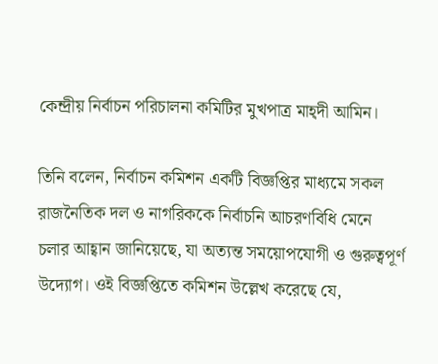কেন্দ্রীয় নির্বাচন পরিচালনা কমিটির মুখপাত্র মাহ্দী আমিন।

তিনি বলেন, নির্বাচন কমিশন একটি বিজ্ঞপ্তির মাধ্যমে সকল রাজনৈতিক দল ও নাগরিককে নির্বাচনি আচরণবিধি মেনে চলার আহ্বান জানিয়েছে, যা অত্যন্ত সময়োপযোগী ও গুরুত্বপূর্ণ উদ্যোগ। ওই বিজ্ঞপ্তিতে কমিশন উল্লেখ করেছে যে,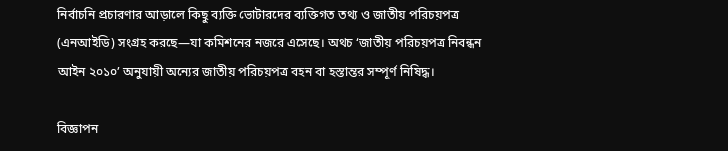নির্বাচনি প্রচারণার আড়ালে কিছু ব্যক্তি ভোটারদের ব্যক্তিগত তথ্য ও জাতীয় পরিচয়পত্র (এনআইডি) সংগ্রহ করছে—যা কমিশনের নজরে এসেছে। অথচ ‘জাতীয় পরিচয়পত্র নিবন্ধন আইন ২০১০’ অনুযায়ী অন্যের জাতীয় পরিচয়পত্র বহন বা হস্তান্তর সম্পূর্ণ নিষিদ্ধ।

বিজ্ঞাপন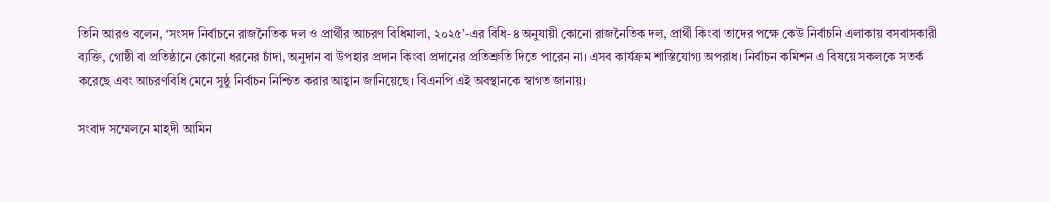তিনি আরও বলেন, ‘সংসদ নির্বাচনে রাজনৈতিক দল ও প্রার্থীর আচরণ বিধিমালা, ২০২৫’-এর বিধি-৪ অনুযায়ী কোনো রাজনৈতিক দল, প্রার্থী কিংবা তাদের পক্ষে কেউ নির্বাচনি এলাকায় বসবাসকারী ব্যক্তি, গোষ্ঠী বা প্রতিষ্ঠানে কোনো ধরনের চাঁদা, অনুদান বা উপহার প্রদান কিংবা প্রদানের প্রতিশ্রুতি দিতে পারেন না। এসব কার্যক্রম শাস্তিযোগ্য অপরাধ। নির্বাচন কমিশন এ বিষয়ে সকলকে সতর্ক করেছে এবং আচরণবিধি মেনে সুষ্ঠু নির্বাচন নিশ্চিত করার আহ্বান জানিয়েছে। বিএনপি এই অবস্থানকে স্বাগত জানায়।

সংবাদ সম্মেলনে মাহ্দী আমিন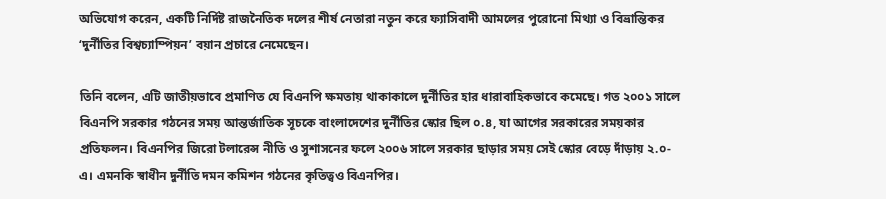অভিযোগ করেন, একটি নির্দিষ্ট রাজনৈতিক দলের শীর্ষ নেতারা নতুন করে ফ্যাসিবাদী আমলের পুরোনো মিথ্যা ও বিভ্রান্তিকর ‘দুর্নীতির বিশ্বচ্যাম্পিয়ন’ বয়ান প্রচারে নেমেছেন।

তিনি বলেন, এটি জাতীয়ভাবে প্রমাণিত যে বিএনপি ক্ষমতায় থাকাকালে দুর্নীতির হার ধারাবাহিকভাবে কমেছে। গত ২০০১ সালে বিএনপি সরকার গঠনের সময় আন্তর্জাতিক সূচকে বাংলাদেশের দুর্নীতির স্কোর ছিল ০.৪, যা আগের সরকারের সময়কার প্রতিফলন। বিএনপির জিরো টলারেন্স নীতি ও সুশাসনের ফলে ২০০৬ সালে সরকার ছাড়ার সময় সেই স্কোর বেড়ে দাঁড়ায় ২.০-এ। এমনকি স্বাধীন দুর্নীতি দমন কমিশন গঠনের কৃতিত্বও বিএনপির।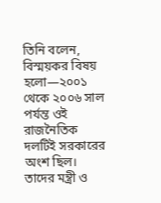তিনি বলেন, বিস্ময়কর বিষয় হলো—২০০১ থেকে ২০০৬ সাল পর্যন্ত ওই রাজনৈতিক দলটিই সরকারের অংশ ছিল। তাদের মন্ত্রী ও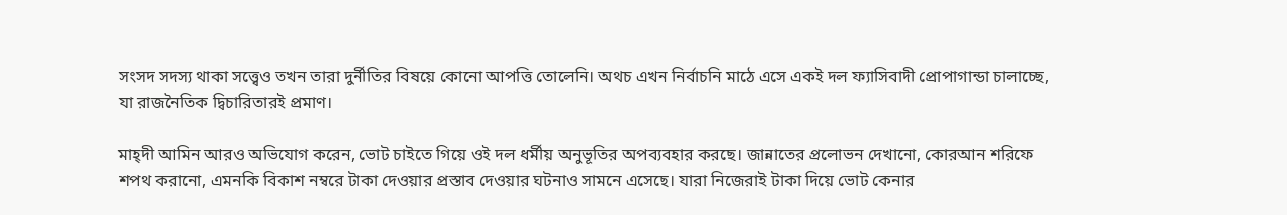সংসদ সদস্য থাকা সত্ত্বেও তখন তারা দুর্নীতির বিষয়ে কোনো আপত্তি তোলেনি। অথচ এখন নির্বাচনি মাঠে এসে একই দল ফ্যাসিবাদী প্রোপাগান্ডা চালাচ্ছে, যা রাজনৈতিক দ্বিচারিতারই প্রমাণ।

মাহ্দী আমিন আরও অভিযোগ করেন, ভোট চাইতে গিয়ে ওই দল ধর্মীয় অনুভূতির অপব্যবহার করছে। জান্নাতের প্রলোভন দেখানো, কোরআন শরিফে শপথ করানো, এমনকি বিকাশ নম্বরে টাকা দেওয়ার প্রস্তাব দেওয়ার ঘটনাও সামনে এসেছে। যারা নিজেরাই টাকা দিয়ে ভোট কেনার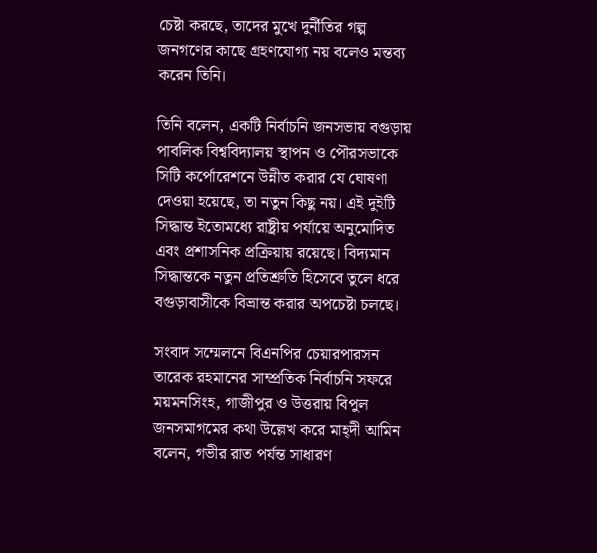চেষ্টা করছে, তাদের মুখে দুর্নীতির গল্প জনগণের কাছে গ্রহণযোগ্য নয় বলেও মন্তব্য করেন তিনি।

তিনি বলেন, একটি নির্বাচনি জনসভায় বগুড়ায় পাবলিক বিশ্ববিদ্যালয় স্থাপন ও পৌরসভাকে সিটি কর্পোরেশনে উন্নীত করার যে ঘোষণা দেওয়া হয়েছে, তা নতুন কিছু নয়। এই দুইটি সিদ্ধান্ত ইতোমধ্যে রাষ্ট্রীয় পর্যায়ে অনুমোদিত এবং প্রশাসনিক প্রক্রিয়ায় রয়েছে। বিদ্যমান সিদ্ধান্তকে নতুন প্রতিশ্রুতি হিসেবে তুলে ধরে বগুড়াবাসীকে বিভ্রান্ত করার অপচেষ্টা চলছে।

সংবাদ সম্মেলনে বিএনপির চেয়ারপারসন তারেক রহমানের সাম্প্রতিক নির্বাচনি সফরে ময়মনসিংহ, গাজীপুর ও উত্তরায় বিপুল জনসমাগমের কথা উল্লেখ করে মাহ্দী আমিন বলেন, গভীর রাত পর্যন্ত সাধারণ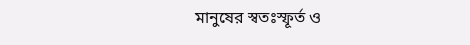মানুষের স্বতঃস্ফূর্ত ও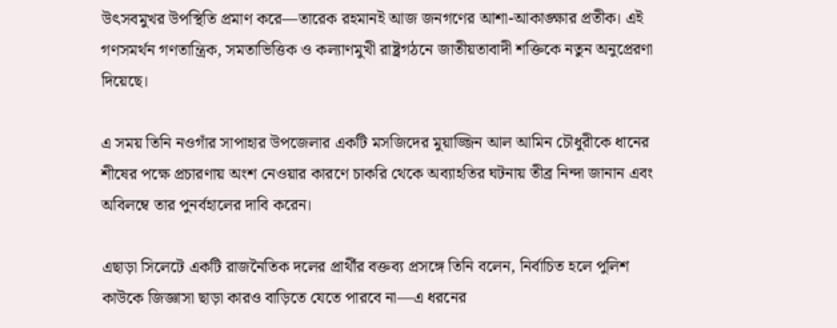উৎসবমুখর উপস্থিতি প্রমাণ করে—তারেক রহমানই আজ জনগণের আশা-আকাঙ্ক্ষার প্রতীক। এই গণসমর্থন গণতান্ত্রিক, সমতাভিত্তিক ও কল্যাণমুখী রাষ্ট্রগঠনে জাতীয়তাবাদী শক্তিকে নতুন অনুপ্রেরণা দিয়েছে।

এ সময় তিনি নওগাঁর সাপাহার উপজেলার একটি মসজিদের মুয়াজ্জিন আল আমিন চৌধুরীকে ধানের শীষের পক্ষে প্রচারণায় অংশ নেওয়ার কারণে চাকরি থেকে অব্যাহতির ঘটনায় তীব্র নিন্দা জানান এবং অবিলম্বে তার পুনর্বহালের দাবি করেন।

এছাড়া সিলেটে একটি রাজনৈতিক দলের প্রার্থীর বক্তব্য প্রসঙ্গে তিনি বলেন, নির্বাচিত হলে পুলিশ কাউকে জিজ্ঞাসা ছাড়া কারও বাড়িতে যেতে পারবে না—এ ধরনের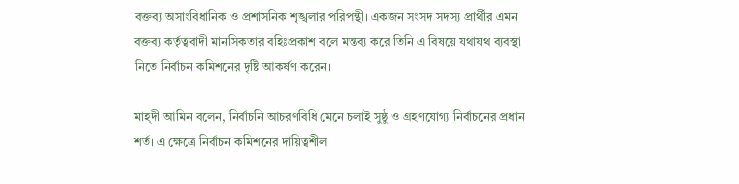বক্তব্য অসাংবিধানিক ও প্রশাসনিক শৃঙ্খলার পরিপন্থী। একজন সংসদ সদস্য প্রার্থীর এমন বক্তব্য কর্তৃত্ববাদী মানসিকতার বহিঃপ্রকাশ বলে মন্তব্য করে তিনি এ বিষয়ে যথাযথ ব্যবস্থা নিতে নির্বাচন কমিশনের দৃষ্টি আকর্ষণ করেন।

মাহ্দী আমিন বলেন, নির্বাচনি আচরণবিধি মেনে চলাই সুষ্ঠু ও গ্রহণযোগ্য নির্বাচনের প্রধান শর্ত। এ ক্ষেত্রে নির্বাচন কমিশনের দায়িত্বশীল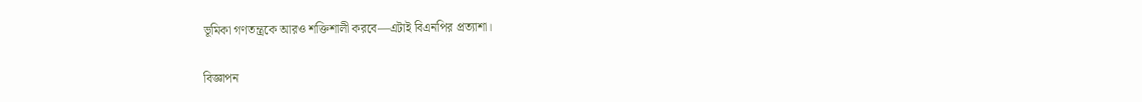ভূমিকা গণতন্ত্রকে আরও শক্তিশালী করবে—এটাই বিএনপির প্রত্যাশা।

বিজ্ঞাপন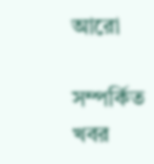আরো

সম্পর্কিত খবর